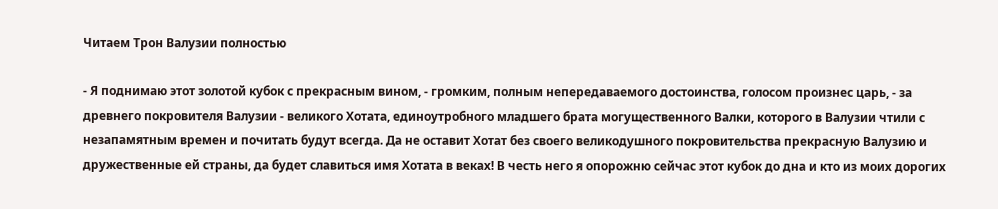Читаем Трон Валузии полностью

- Я поднимаю этот золотой кубок с прекрасным вином, - громким, полным непередаваемого достоинства, голосом произнес царь, - за древнего покровителя Валузии - великого Хотата, единоутробного младшего брата могущественного Валки, которого в Валузии чтили с незапамятным времен и почитать будут всегда. Да не оставит Хотат без своего великодушного покровительства прекрасную Валузию и дружественные ей страны, да будет славиться имя Хотата в веках! В честь него я опорожню сейчас этот кубок до дна и кто из моих дорогих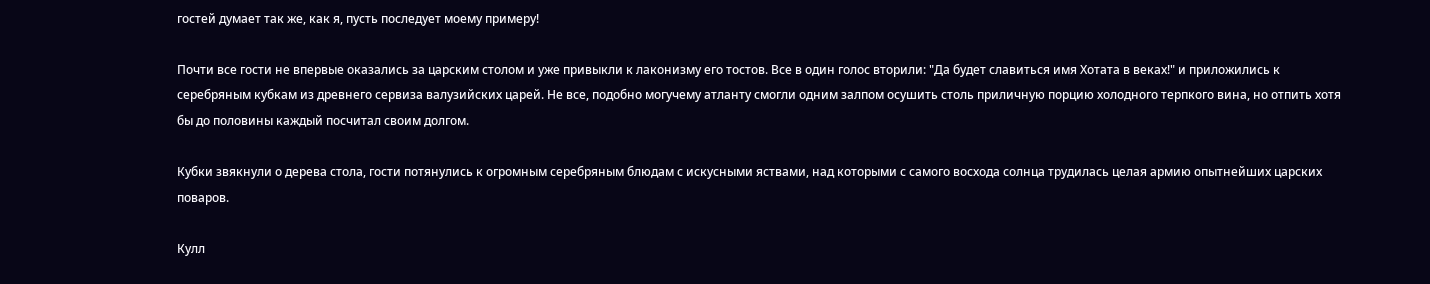гостей думает так же, как я, пусть последует моему примеру!

Почти все гости не впервые оказались за царским столом и уже привыкли к лаконизму его тостов. Все в один голос вторили: "Да будет славиться имя Хотата в веках!" и приложились к серебряным кубкам из древнего сервиза валузийских царей. Не все, подобно могучему атланту смогли одним залпом осушить столь приличную порцию холодного терпкого вина, но отпить хотя бы до половины каждый посчитал своим долгом.

Кубки звякнули о дерева стола, гости потянулись к огромным серебряным блюдам с искусными яствами, над которыми с самого восхода солнца трудилась целая армию опытнейших царских поваров.

Кулл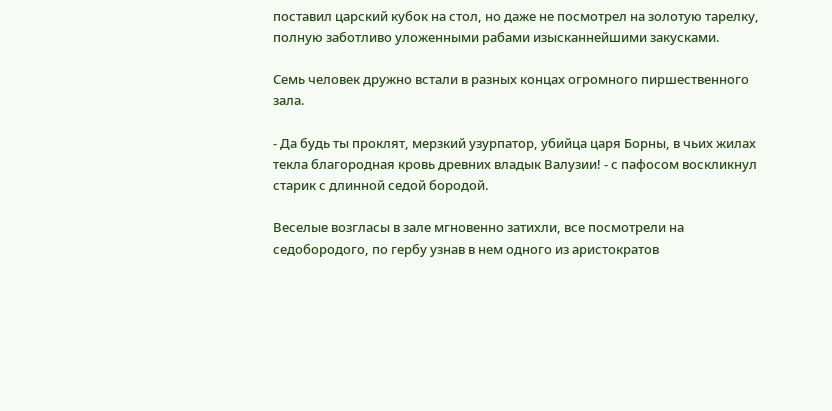поставил царский кубок на стол, но даже не посмотрел на золотую тарелку, полную заботливо уложенными рабами изысканнейшими закусками.

Семь человек дружно встали в разных концах огромного пиршественного зала.

- Да будь ты проклят, мерзкий узурпатор, убийца царя Борны, в чьих жилах текла благородная кровь древних владык Валузии! - с пафосом воскликнул старик с длинной седой бородой.

Веселые возгласы в зале мгновенно затихли, все посмотрели на седобородого, по гербу узнав в нем одного из аристократов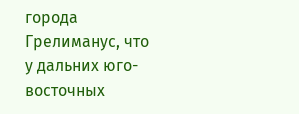города Грелиманус, что у дальних юго-восточных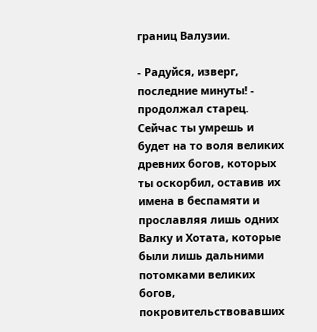границ Валузии.

- Радуйся, изверг, последние минуты! - продолжал старец. Сейчас ты умрешь и будет на то воля великих древних богов, которых ты оскорбил, оставив их имена в беспамяти и прославляя лишь одних Валку и Хотата, которые были лишь дальними потомками великих богов, покровительствовавших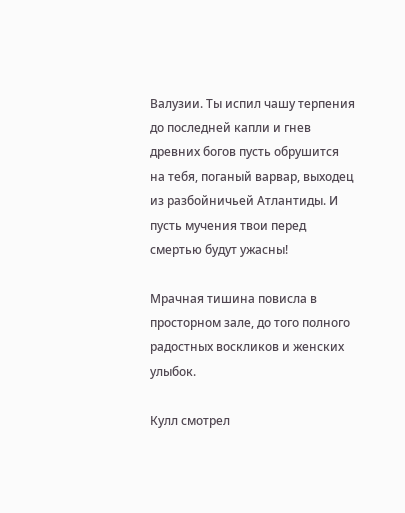Валузии. Ты испил чашу терпения до последней капли и гнев древних богов пусть обрушится на тебя, поганый варвар, выходец из разбойничьей Атлантиды. И пусть мучения твои перед смертью будут ужасны!

Мрачная тишина повисла в просторном зале, до того полного радостных воскликов и женских улыбок.

Кулл смотрел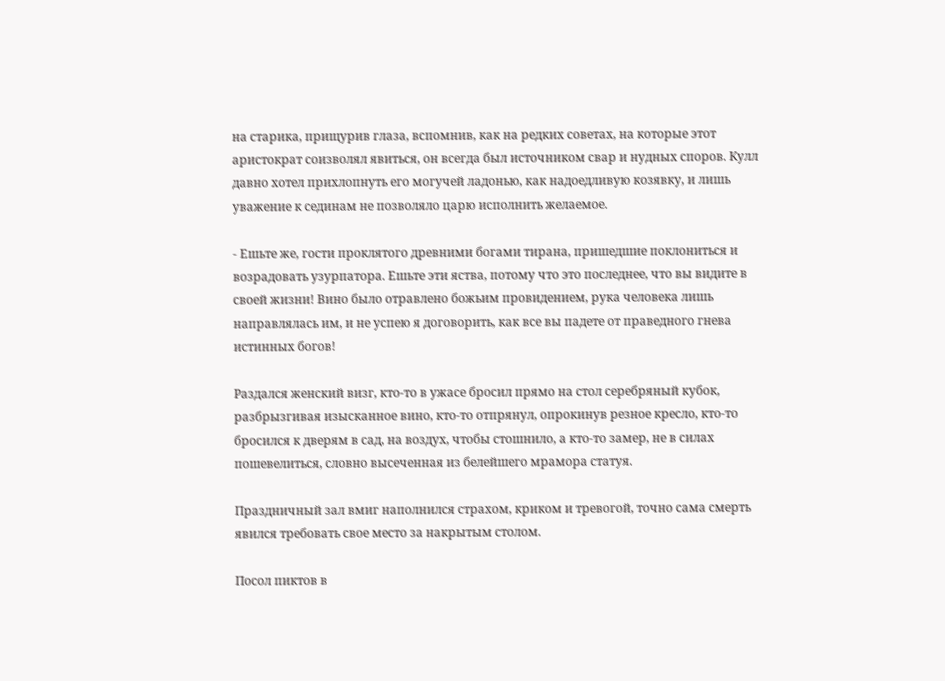на старика, прищурив глаза, вспомнив, как на редких советах, на которые этот аристократ соизволял явиться, он всегда был источником свар и нудных споров. Кулл давно хотел прихлопнуть его могучей ладонью, как надоедливую козявку, и лишь уважение к сединам не позволяло царю исполнить желаемое.

- Ешьте же, гости проклятого древними богами тирана, пришедшие поклониться и возрадовать узурпатора. Ешьте эти яства, потому что это последнее, что вы видите в своей жизни! Вино было отравлено божьим провидением, рука человека лишь направлялась им, и не успею я договорить, как все вы падете от праведного гнева истинных богов!

Раздался женский визг, кто-то в ужасе бросил прямо на стол серебряный кубок, разбрызгивая изысканное вино, кто-то отпрянул, опрокинув резное кресло, кто-то бросился к дверям в сад, на воздух, чтобы стошнило, а кто-то замер, не в силах пошевелиться, словно высеченная из белейшего мрамора статуя.

Праздничный зал вмиг наполнился страхом, криком и тревогой, точно сама смерть явился требовать свое место за накрытым столом.

Посол пиктов в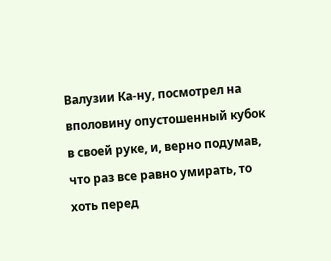Валузии Ка-ну, посмотрел на вполовину опустошенный кубок в своей руке, и, верно подумав, что раз все равно умирать, то хоть перед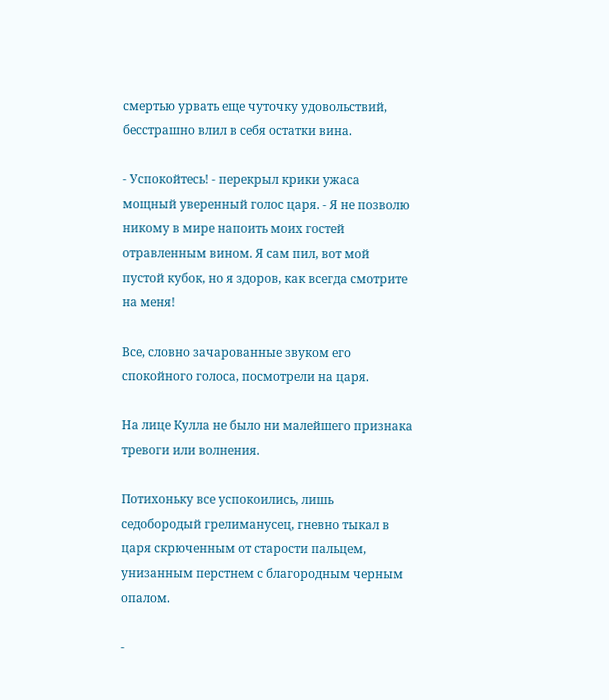смертью урвать еще чуточку удовольствий, бесстрашно влил в себя остатки вина.

- Успокойтесь! - перекрыл крики ужаса мощный уверенный голос царя. - Я не позволю никому в мире напоить моих гостей отравленным вином. Я сам пил, вот мой пустой кубок, но я здоров, как всегда смотрите на меня!

Все, словно зачарованные звуком его спокойного голоса, посмотрели на царя.

На лице Кулла не было ни малейшего признака тревоги или волнения.

Потихоньку все успокоились, лишь седобородый грелиманусец, гневно тыкал в царя скрюченным от старости пальцем, унизанным перстнем с благородным черным опалом.

-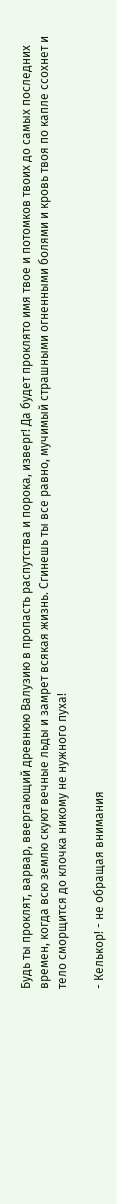Будь ты проклят, варвар, ввергающий древнюю Валузию в пропасть распутства и порока, изверг! Да будет проклято имя твое и потомков твоих до самых последних времен, когда всю землю скуют вечные льды и замрет всякая жизнь. Сгинешь ты все равно, мучимый страшными огненными болями и кровь твоя по капле ссохнет и тело сморщится до клочка никому не нужного пуха!

- Келькор! - не обращая внимания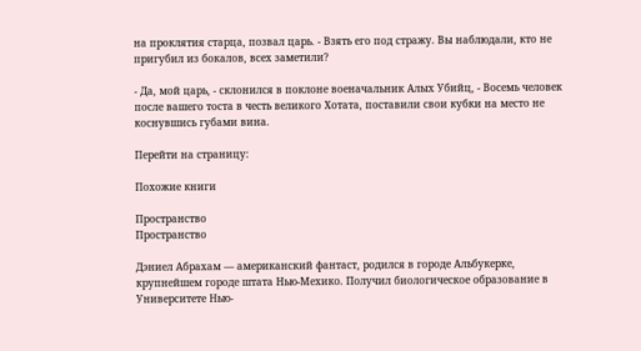на проклятия старца, позвал царь. - Взять его под стражу. Вы наблюдали, кто не пригубил из бокалов, всех заметили?

- Да, мой царь, - склонился в поклоне военачальник Алых Убийц, - Восемь человек после вашего тоста в честь великого Хотата, поставили свои кубки на место не коснувшись губами вина.

Перейти на страницу:

Похожие книги

Пространство
Пространство

Дэниел Абрахам — американский фантаст, родился в городе Альбукерке, крупнейшем городе штата Нью-Мехико. Получил биологическое образование в Университете Нью-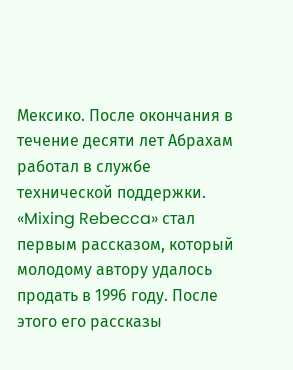Мексико. После окончания в течение десяти лет Абрахам работал в службе технической поддержки. «Mixing Rebecca» стал первым рассказом, который молодому автору удалось продать в 1996 году. После этого его рассказы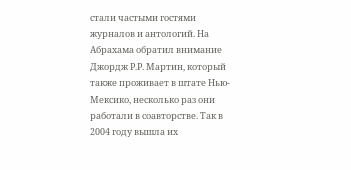стали частыми гостями журналов и антологий. На Абрахама обратил внимание Джордж Р.Р. Мартин, который также проживает в штате Нью-Мексико, несколько раз они работали в соавторстве. Так в 2004 году вышла их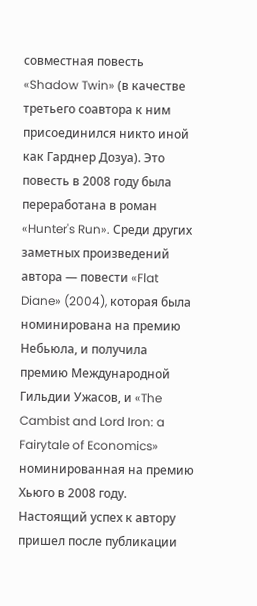совместная повесть «Shadow Twin» (в качестве третьего соавтора к ним присоединился никто иной как Гарднер Дозуа). Это повесть в 2008 году была переработана в роман «Hunter's Run». Среди других заметных произведений автора — повести «Flat Diane» (2004), которая была номинирована на премию Небьюла, и получила премию Международной Гильдии Ужасов, и «The Cambist and Lord Iron: a Fairytale of Economics» номинированная на премию Хьюго в 2008 году. Настоящий успех к автору пришел после публикации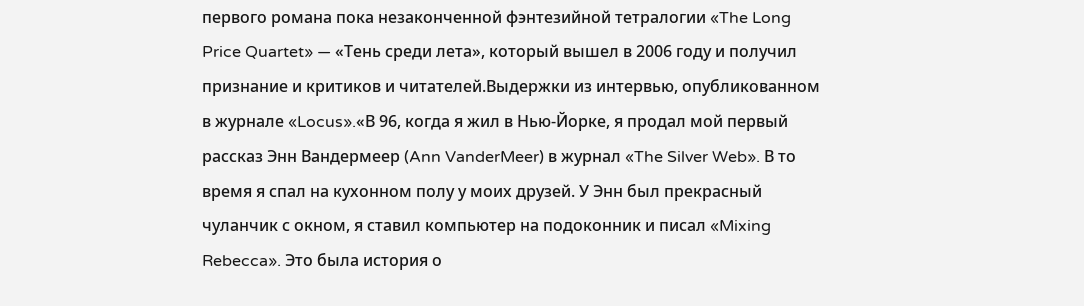первого романа пока незаконченной фэнтезийной тетралогии «The Long Price Quartet» — «Тень среди лета», который вышел в 2006 году и получил признание и критиков и читателей.Выдержки из интервью, опубликованном в журнале «Locus».«В 96, когда я жил в Нью-Йорке, я продал мой первый рассказ Энн Вандермеер (Ann VanderMeer) в журнал «The Silver Web». В то время я спал на кухонном полу у моих друзей. У Энн был прекрасный чуланчик с окном, я ставил компьютер на подоконник и писал «Mixing Rebecca». Это была история о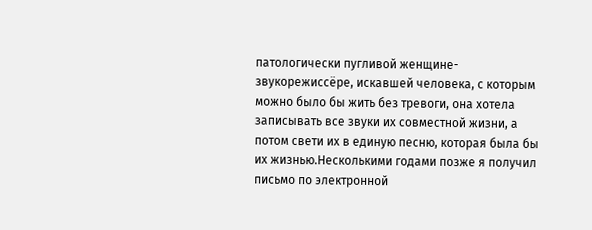патологически пугливой женщине-звукорежиссёре, искавшей человека, с которым можно было бы жить без тревоги, она хотела записывать все звуки их совместной жизни, а потом свети их в единую песню, которая была бы их жизнью.Несколькими годами позже я получил письмо по электронной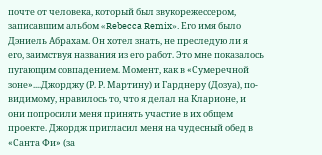почте от человека, который был звукорежессером, записавшим альбом «Rebecca Remix». Его имя было Дэниель Абрахам. Он хотел знать, не преследую ли я его, заимствуя названия из его работ. Это мне показалось пугающим совпадением. Момент, как в «Сумеречной зоне»....Джорджу (Р. Р. Мартину) и Гарднеру (Дозуа), по-видимому, нравилось то, что я делал на Кларионе, и они попросили меня принять участие в их общем проекте. Джордж пригласил меня на чудесный обед в «Санта Фи» (за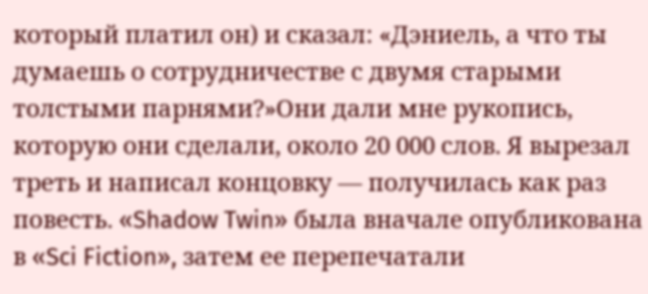который платил он) и сказал: «Дэниель, а что ты думаешь о сотрудничестве с двумя старыми толстыми парнями?»Они дали мне рукопись, которую они сделали, около 20 000 слов. Я вырезал треть и написал концовку — получилась как раз повесть. «Shadow Twin» была вначале опубликована в «Sci Fiction», затем ее перепечатали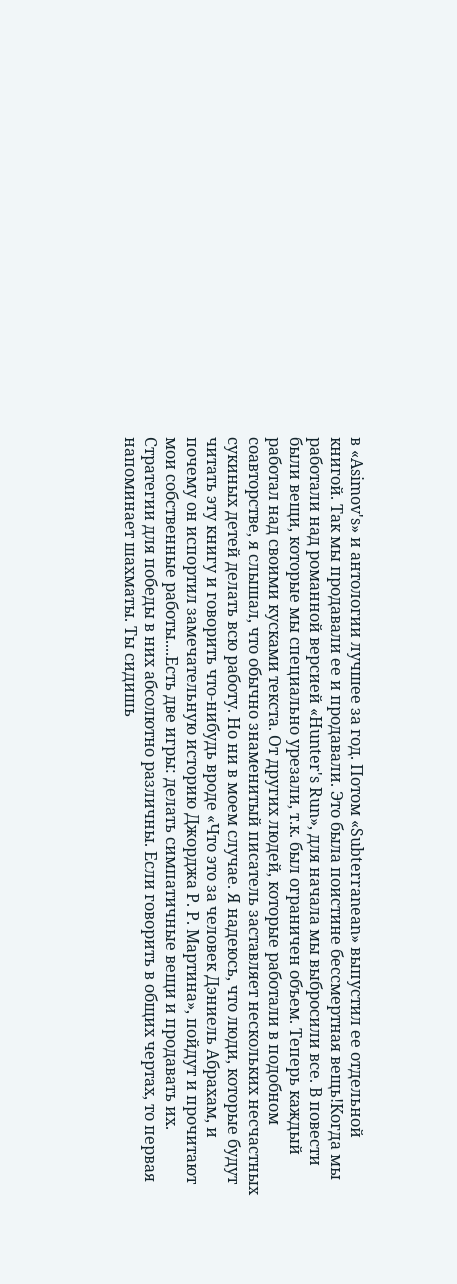в «Asimov's» и антологии лучшее за год. Потом «Subterranean» выпустил ее отдельной книгой. Так мы продавали ее и продавали. Это была поистине бессмертная вещь!Когда мы работали над романной версией «Hunter's Run», для начала мы выбросили все. В повести были вещи, которые мы специально урезали, т.к. был ограничен объем. Теперь каждый работал над своими кусками текста. От других людей, которые работали в подобном соавторстве, я слышал, что обычно знаменитый писатель заставляет нескольких несчастных сукиных детей делать всю работу. Но ни в моем случае. Я надеюсь, что люди, которые будут читать эту книгу и говорить что-нибудь вроде «Что это за человек Дэниель Абрахам, и почему он испортил замечательную историю Джорджа Р. Р. Мартина», пойдут и прочитают мои собственные работы....Есть две игры: делать симпатичные вещи и продавать их. Стратегии для победы в них абсолютно различны. Если говорить в общих чертах, то первая напоминает шахматы. Ты сидишь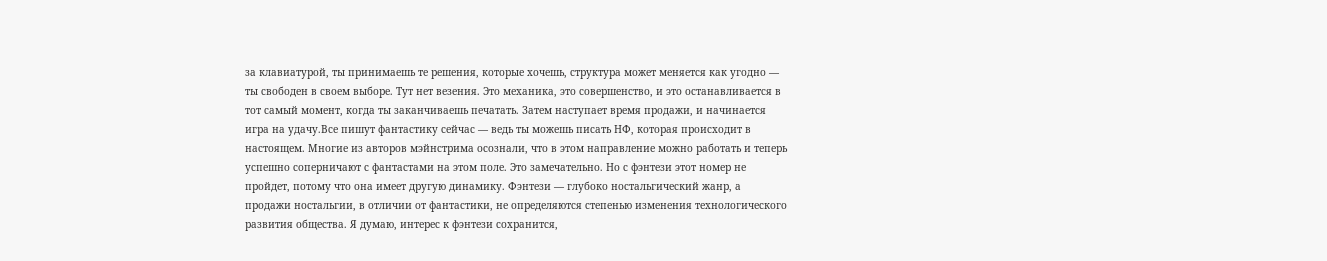за клавиатурой, ты принимаешь те решения, которые хочешь, структура может меняется как угодно — ты свободен в своем выборе. Тут нет везения. Это механика, это совершенство, и это останавливается в тот самый момент, когда ты заканчиваешь печатать. Затем наступает время продажи, и начинается игра на удачу.Все пишут фантастику сейчас — ведь ты можешь писать НФ, которая происходит в настоящем. Многие из авторов мэйнстрима осознали, что в этом направление можно работать и теперь успешно соперничают с фантастами на этом поле. Это замечательно. Но с фэнтези этот номер не пройдет, потому что она имеет другую динамику. Фэнтези — глубоко ностальгический жанр, а продажи ностальгии, в отличии от фантастики, не определяются степенью изменения технологического развития общества. Я думаю, интерес к фэнтези сохранится,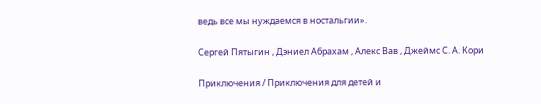ведь все мы нуждаемся в ностальгии».

Сергей Пятыгин , Дэниел Абрахам , Алекс Вав , Джеймс С. А. Кори

Приключения / Приключения для детей и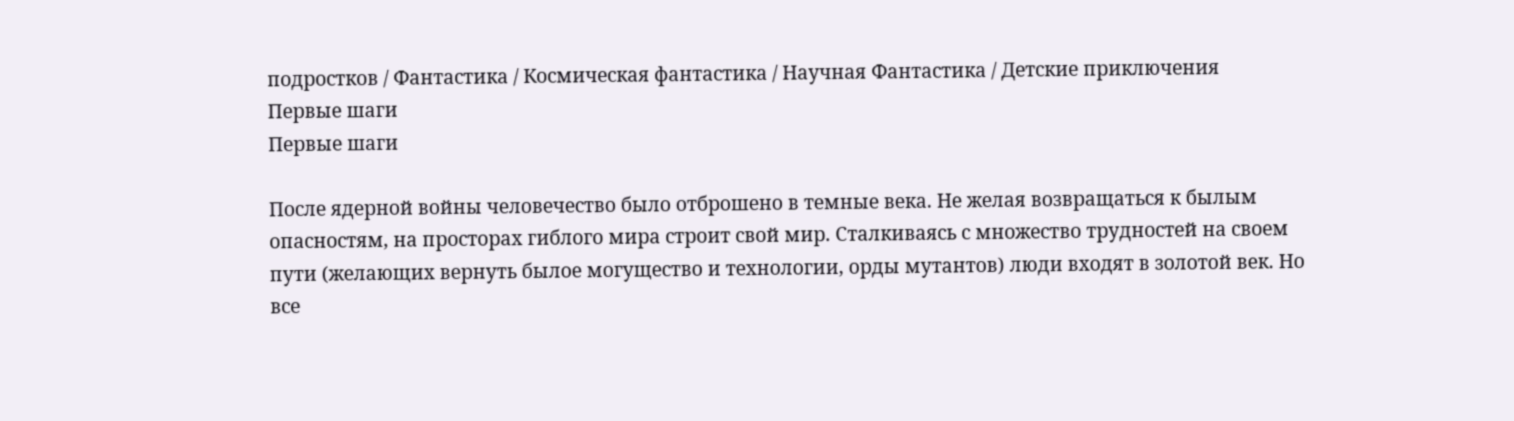подростков / Фантастика / Космическая фантастика / Научная Фантастика / Детские приключения
Первые шаги
Первые шаги

После ядерной войны человечество было отброшено в темные века. Не желая возвращаться к былым опасностям, на просторах гиблого мира строит свой мир. Сталкиваясь с множество трудностей на своем пути (желающих вернуть былое могущество и технологии, орды мутантов) люди входят в золотой век. Но все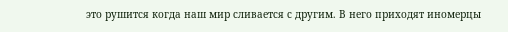это рушится когда наш мир сливается с другим. В него приходят иномерцы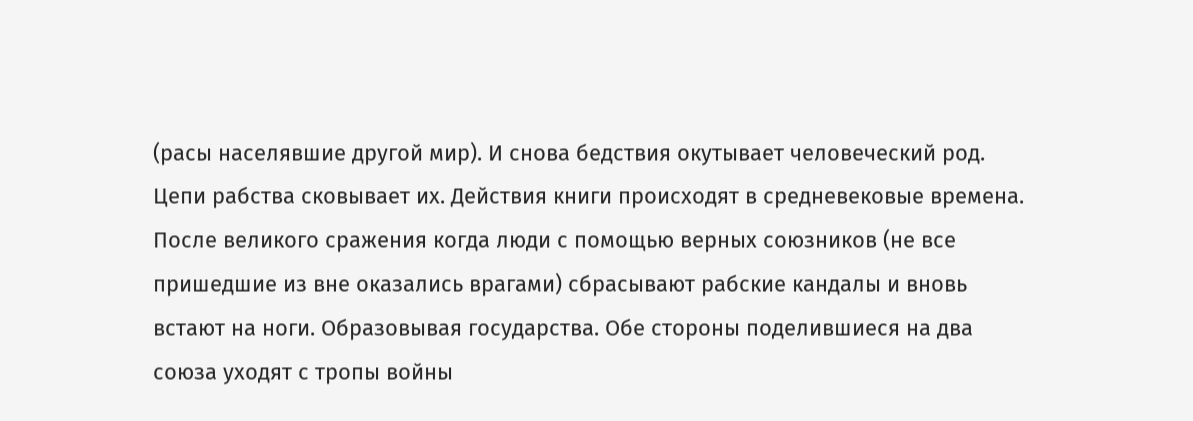(расы населявшие другой мир). И снова бедствия окутывает человеческий род. Цепи рабства сковывает их. Действия книги происходят в средневековые времена. После великого сражения когда люди с помощью верных союзников (не все пришедшие из вне оказались врагами) сбрасывают рабские кандалы и вновь встают на ноги. Образовывая государства. Обе стороны поделившиеся на два союза уходят с тропы войны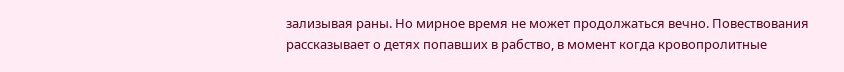зализывая раны. Но мирное время не может продолжаться вечно. Повествования рассказывает о детях попавших в рабство, в момент когда кровопролитные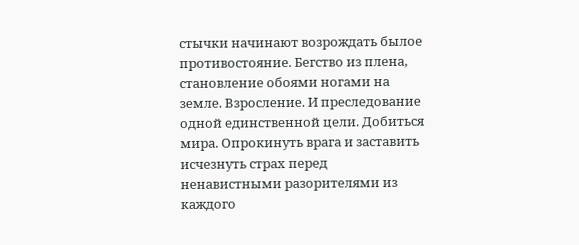стычки начинают возрождать былое противостояние. Бегство из плена, становление обоями ногами на земле. Взросление. И преследование одной единственной цели. Добиться мира. Опрокинуть врага и заставить исчезнуть страх перед ненавистными разорителями из каждого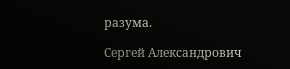разума.

Сергей Александрович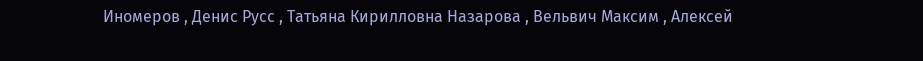Иномеров , Денис Русс , Татьяна Кирилловна Назарова , Вельвич Максим , Алексей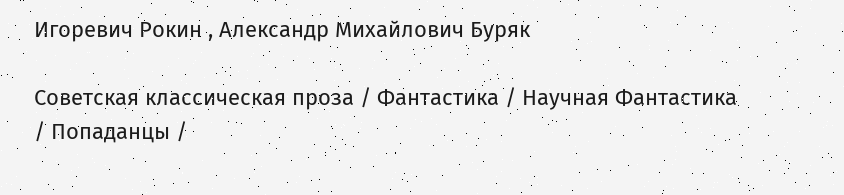Игоревич Рокин , Александр Михайлович Буряк

Советская классическая проза / Фантастика / Научная Фантастика / Попаданцы /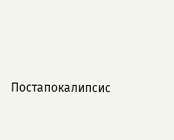Постапокалипсис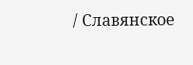/ Славянское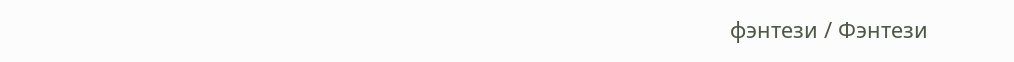фэнтези / Фэнтези